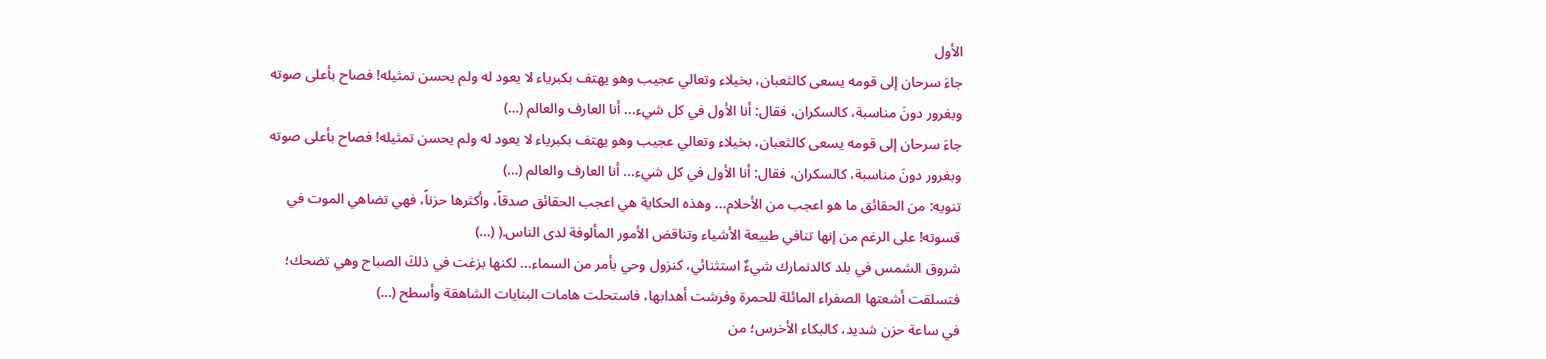الأول
جاءَ سرحان إلى قومه يسعى كالثعبان، بخيلاء وتعالي عجيب وهو يهتف بكبرياء لا يعود له ولم يحسن تمثيله! فصاح بأعلى صوته وبغرور دونَ مناسبة، كالسكران، فقال: أنا الأول في كل شيء... أنا العارف والعالم (…)
جاءَ سرحان إلى قومه يسعى كالثعبان، بخيلاء وتعالي عجيب وهو يهتف بكبرياء لا يعود له ولم يحسن تمثيله! فصاح بأعلى صوته وبغرور دونَ مناسبة، كالسكران، فقال: أنا الأول في كل شيء... أنا العارف والعالم (…)
تنويه: من الحقائق ما هو اعجب من الأحلام... وهذه الحكاية هي اعجب الحقائق صدقاً، وأكثرها حزناً، فهي تضاهي الموت في قسوته! على الرغم من إنها تنافي طبيعة الأشياء وتناقض الأمور المألوفة لدى الناس.( (…)
شروق الشمس في بلد كالدنمارك شيءٌ استثنائي، كنزول وحي بأمر من السماء... لكنها بزغت في ذلكَ الصباح وهي تضحك؛ فتسلقت أشعتها الصفراء المائلة للحمرة وفرشت أهدابها، فاستحلت هامات البنايات الشاهقة وأسطح (…)
في ساعة حزن شديد، كالبكاء الأخرس؛ من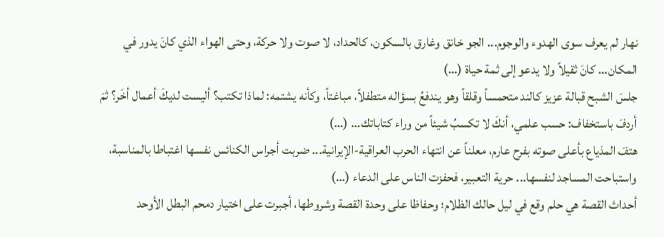نهار لم يعرف سوى الهدوء والوجوم... الجو خانق وغارق بالسكون، كالحداد، لا صوت ولا حركة، وحتى الهواء الذي كانَ يدور في المكان... كانَ ثقيلاً ولا يدعو إلى ثمة حياة (…)
جلسَ الشبح قبالة عزيز كالند متحمساً وقلقاً وهو يندفعُ بسؤاله متطفلاً، مباغتاً، وكأنه يشتمه: لماذا تكتب؟ أليست لديكَ أعمال أخَر؟ ثمَ أردفَ باستخفاف: حسب علمي، أنكَ لا تكسبُ شيئاً من وراء كتاباتك... (…)
هتفَ المذياع بأعلى صوته بفرح عارم، معلناً عن انتهاء الحرب العراقية-الإيرانية... ضربت أجراس الكنائس نفسها اغتباطا بالمناسبة، واستباحت المساجد لنفسها... حرية التعبير، فحفزت الناس على الدعاء (…)
أحداث القصة هي حلم وقع في ليل حالك الظلام؛ وحفاظا على وحدة القصة وشروطها، أجبرت على اختيار دمحم البطل الأوحد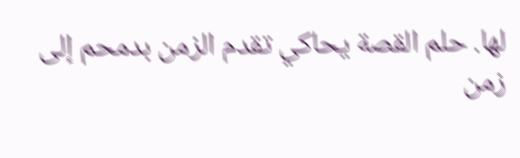لها. حلم القصة يحاكي تقدم الزمن بدمحم إلى زمن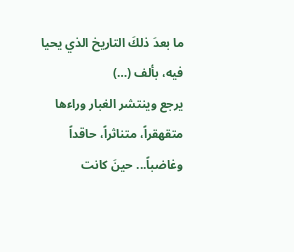ما بعدَ ذلكَ التاريخ الذي يحيا فيه، بألف (…)
يرجع وينتشر الغبار وراءها متقهقراً، متناثراً، حاقداً وغاضباً... حينَ كانت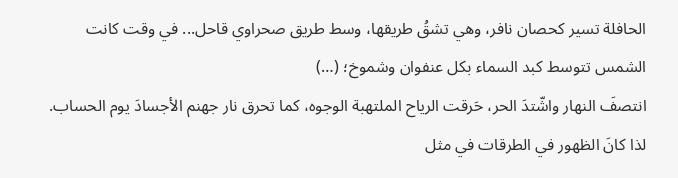الحافلة تسير كحصان نافر، وهي تشقُ طريقها، وسط طريق صحراوي قاحل... في وقت كانت الشمس تتوسط كبد السماء بكل عنفوان وشموخ؛ (…)
انتصفَ النهار واشّتدَ الحر، حَرقت الرياح الملتهبة الوجوه، كما تحرق نار جهنم الأجسادَ يوم الحساب. لذا كانَ الظهور في الطرقات في مثل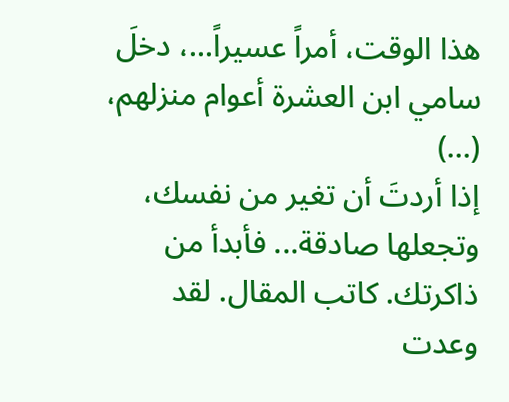هذا الوقت، أمراً عسيراً...، دخلَ سامي ابن العشرة أعوام منزلهم، (…)
إذا أردتَ أن تغير من نفسك، وتجعلها صادقة... فأبدأ من ذاكرتك. كاتب المقال. لقد وعدت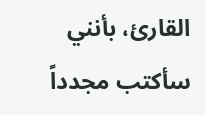القارئ، بأنني سأكتب مجدداً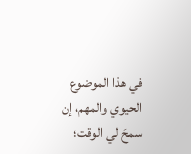في هذا الموضوع الحيوي والمهم، إن سمحَ لي الوقت؛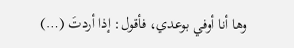وها أنا أوفي بوعدي، فأقول: إذا أردتَ (…)